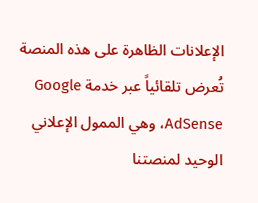الإعلانات الظاهرة على هذه المنصة تُعرض تلقائياً عبر خدمة Google AdSense، وهي الممول الإعلاني الوحيد لمنصتنا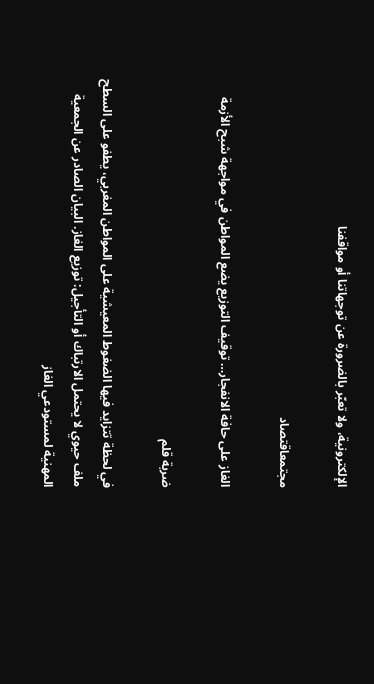الإلكترونية، ولا تعبّر بالضرورة عن توجهاتنا أو مواقفنا

مجتمعاقتصاد

الغاز على حافة الانفجار… توقيف التوزيع يضع المواطن في مواجهة شبح الأزمة

ضربة قلم

في لحظة تتزايد فيها الضغوط المعيشية على المواطن المغربي، يطفو على السطح ملف حيوي لا يحتمل الارتباك أو التأجيل: توزيع الغاز. البيان الصادر عن الجمعية المهنية لمستودعي الغاز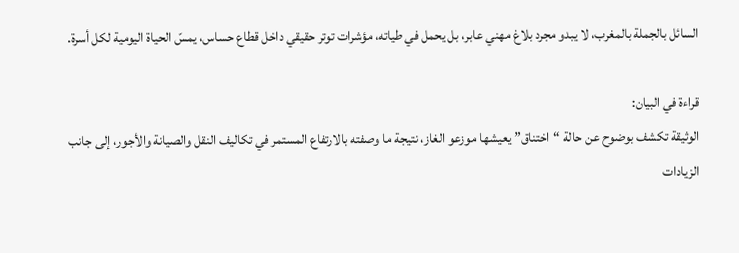السائل بالجملة بالمغرب، لا يبدو مجرد بلاغ مهني عابر، بل يحمل في طياته، مؤشرات توتر حقيقي داخل قطاع حساس، يمسّ الحياة اليومية لكل أسرة.

قراءة في البيان:
الوثيقة تكشف بوضوح عن حالة “اختناق” يعيشها موزعو الغاز، نتيجة ما وصفته بالارتفاع المستمر في تكاليف النقل والصيانة والأجور، إلى جانب الزيادات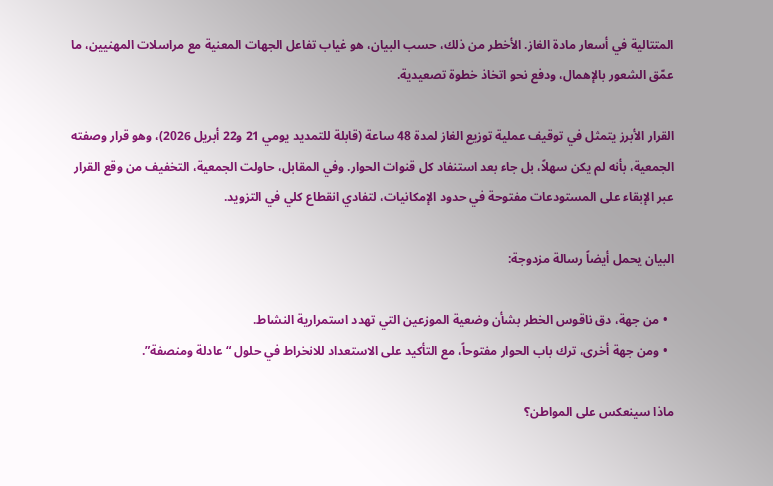المتتالية في أسعار مادة الغاز. الأخطر من ذلك، حسب البيان، هو غياب تفاعل الجهات المعنية مع مراسلات المهنيين، ما عمّق الشعور بالإهمال، ودفع نحو اتخاذ خطوة تصعيدية.

القرار الأبرز يتمثل في توقيف عملية توزيع الغاز لمدة 48 ساعة (قابلة للتمديد يومي 21 و22 أبريل 2026)، وهو قرار وصفته الجمعية، بأنه لم يكن سهلاً، بل جاء بعد استنفاد كل قنوات الحوار. وفي المقابل، حاولت الجمعية، التخفيف من وقع القرار عبر الإبقاء على المستودعات مفتوحة في حدود الإمكانيات، لتفادي انقطاع كلي في التزويد.

البيان يحمل أيضاً رسالة مزدوجة:

  • من جهة، دق ناقوس الخطر بشأن وضعية الموزعين التي تهدد استمرارية النشاط.
  • ومن جهة أخرى، ترك باب الحوار مفتوحاً، مع التأكيد على الاستعداد للانخراط في حلول “عادلة ومنصفة”.

ماذا سينعكس على المواطن؟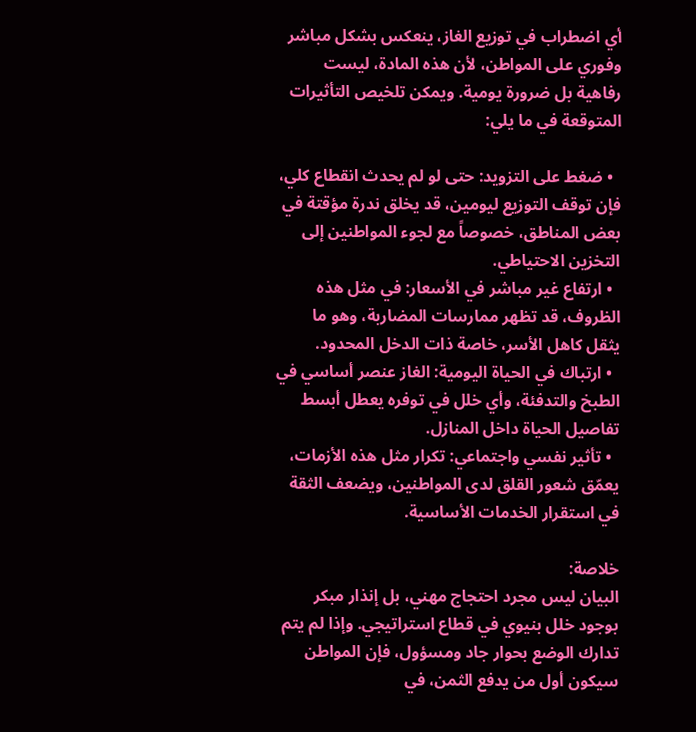أي اضطراب في توزيع الغاز، ينعكس بشكل مباشر وفوري على المواطن، لأن هذه المادة، ليست رفاهية بل ضرورة يومية. ويمكن تلخيص التأثيرات المتوقعة في ما يلي:

  • ضغط على التزويد: حتى لو لم يحدث انقطاع كلي، فإن توقف التوزيع ليومين، قد يخلق ندرة مؤقتة في بعض المناطق، خصوصاً مع لجوء المواطنين إلى التخزين الاحتياطي.
  • ارتفاع غير مباشر في الأسعار: في مثل هذه الظروف، قد تظهر ممارسات المضاربة، وهو ما يثقل كاهل الأسر، خاصة ذات الدخل المحدود.
  • ارتباك في الحياة اليومية: الغاز عنصر أساسي في الطبخ والتدفئة، وأي خلل في توفره يعطل أبسط تفاصيل الحياة داخل المنازل.
  • تأثير نفسي واجتماعي: تكرار مثل هذه الأزمات، يعمّق شعور القلق لدى المواطنين، ويضعف الثقة في استقرار الخدمات الأساسية.

خلاصة:
البيان ليس مجرد احتجاج مهني، بل إنذار مبكر بوجود خلل بنيوي في قطاع استراتيجي. وإذا لم يتم تدارك الوضع بحوار جاد ومسؤول، فإن المواطن سيكون أول من يدفع الثمن، في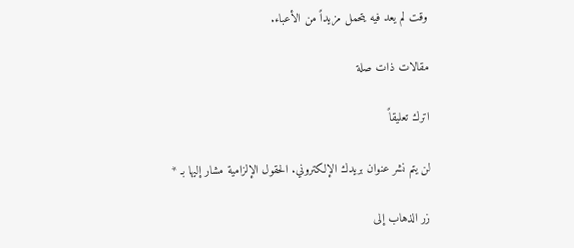وقت لم يعد فيه يتحمل مزيداً من الأعباء.

مقالات ذات صلة

اترك تعليقاً

لن يتم نشر عنوان بريدك الإلكتروني. الحقول الإلزامية مشار إليها بـ *

زر الذهاب إلى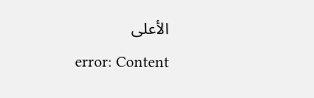الأعلى
error: Content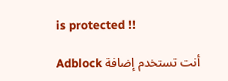is protected !!

أنت تستخدم إضافة Adblock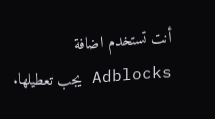أنت تستخدم اضافة Adblocks يجب تعطيلها.